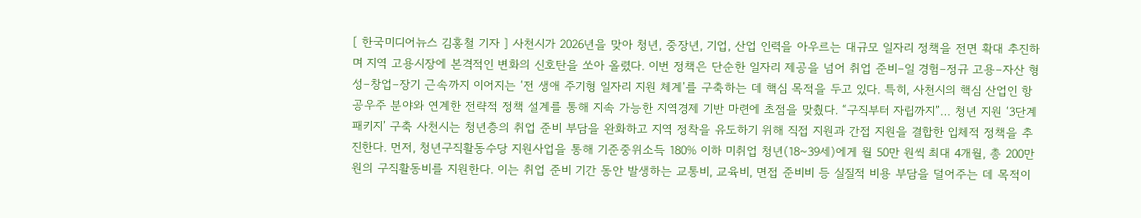[ 한국미디어뉴스 김홍철 기자 ] 사천시가 2026년을 맞아 청년, 중장년, 기업, 산업 인력을 아우르는 대규모 일자리 정책을 전면 확대 추진하며 지역 고용시장에 본격적인 변화의 신호탄을 쏘아 올렸다. 이번 정책은 단순한 일자리 제공을 넘어 취업 준비–일 경험–정규 고용–자산 형성–창업–장기 근속까지 이어지는 ‘전 생애 주기형 일자리 지원 체계’를 구축하는 데 핵심 목적을 두고 있다. 특히, 사천시의 핵심 산업인 항공우주 분야와 연계한 전략적 정책 설계를 통해 지속 가능한 지역경제 기반 마련에 초점을 맞췄다. “구직부터 자립까지”… 청년 지원 ‘3단계 패키지’ 구축 사천시는 청년층의 취업 준비 부담을 완화하고 지역 정착을 유도하기 위해 직접 지원과 간접 지원을 결합한 입체적 정책을 추진한다. 먼저, 청년구직활동수당 지원사업을 통해 기준중위소득 180% 이하 미취업 청년(18~39세)에게 월 50만 원씩 최대 4개월, 총 200만 원의 구직활동비를 지원한다. 이는 취업 준비 기간 동안 발생하는 교통비, 교육비, 면접 준비비 등 실질적 비용 부담을 덜어주는 데 목적이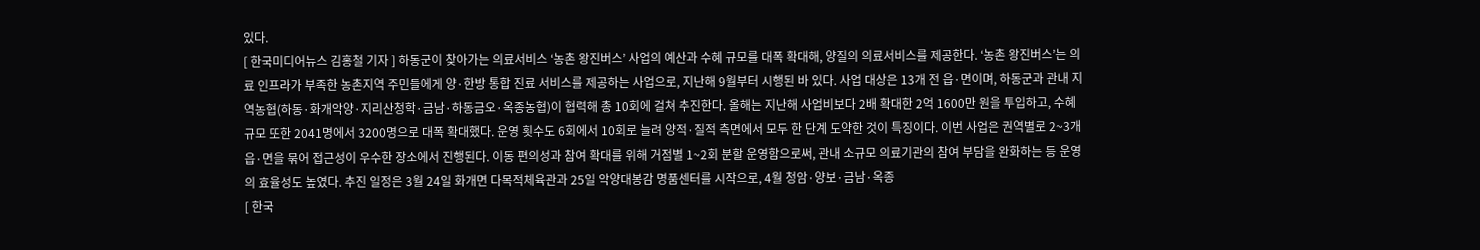있다.
[ 한국미디어뉴스 김홍철 기자 ] 하동군이 찾아가는 의료서비스 ‘농촌 왕진버스’ 사업의 예산과 수혜 규모를 대폭 확대해, 양질의 의료서비스를 제공한다. ‘농촌 왕진버스’는 의료 인프라가 부족한 농촌지역 주민들에게 양·한방 통합 진료 서비스를 제공하는 사업으로, 지난해 9월부터 시행된 바 있다. 사업 대상은 13개 전 읍·면이며, 하동군과 관내 지역농협(하동·화개악양·지리산청학·금남·하동금오·옥종농협)이 협력해 총 10회에 걸쳐 추진한다. 올해는 지난해 사업비보다 2배 확대한 2억 1600만 원을 투입하고, 수혜 규모 또한 2041명에서 3200명으로 대폭 확대했다. 운영 횟수도 6회에서 10회로 늘려 양적·질적 측면에서 모두 한 단계 도약한 것이 특징이다. 이번 사업은 권역별로 2~3개 읍·면을 묶어 접근성이 우수한 장소에서 진행된다. 이동 편의성과 참여 확대를 위해 거점별 1~2회 분할 운영함으로써, 관내 소규모 의료기관의 참여 부담을 완화하는 등 운영의 효율성도 높였다. 추진 일정은 3월 24일 화개면 다목적체육관과 25일 악양대봉감 명품센터를 시작으로, 4월 청암·양보·금남·옥종
[ 한국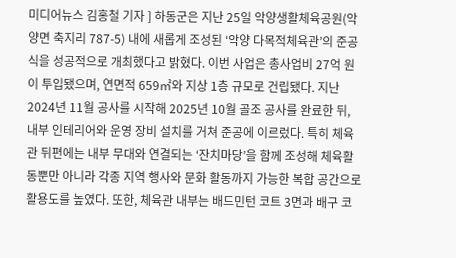미디어뉴스 김홍철 기자 ] 하동군은 지난 25일 악양생활체육공원(악양면 축지리 787-5) 내에 새롭게 조성된 ‘악양 다목적체육관’의 준공식을 성공적으로 개최했다고 밝혔다. 이번 사업은 총사업비 27억 원이 투입됐으며, 연면적 659㎡와 지상 1층 규모로 건립됐다. 지난 2024년 11월 공사를 시작해 2025년 10월 골조 공사를 완료한 뒤, 내부 인테리어와 운영 장비 설치를 거쳐 준공에 이르렀다. 특히 체육관 뒤편에는 내부 무대와 연결되는 ‘잔치마당’을 함께 조성해 체육활동뿐만 아니라 각종 지역 행사와 문화 활동까지 가능한 복합 공간으로 활용도를 높였다. 또한, 체육관 내부는 배드민턴 코트 3면과 배구 코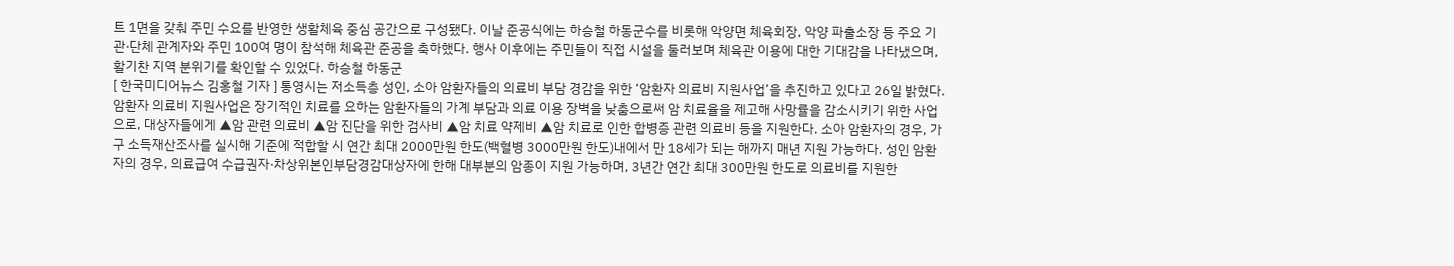트 1면을 갖춰 주민 수요를 반영한 생활체육 중심 공간으로 구성됐다. 이날 준공식에는 하승철 하동군수를 비롯해 악양면 체육회장, 악양 파출소장 등 주요 기관·단체 관계자와 주민 100여 명이 참석해 체육관 준공을 축하했다. 행사 이후에는 주민들이 직접 시설을 둘러보며 체육관 이용에 대한 기대감을 나타냈으며, 활기찬 지역 분위기를 확인할 수 있었다. 하승철 하동군
[ 한국미디어뉴스 김홍철 기자 ] 통영시는 저소득층 성인, 소아 암환자들의 의료비 부담 경감을 위한 ‘암환자 의료비 지원사업’을 추진하고 있다고 26일 밝혔다. 암환자 의료비 지원사업은 장기적인 치료를 요하는 암환자들의 가계 부담과 의료 이용 장벽을 낮춤으로써 암 치료율을 제고해 사망률을 감소시키기 위한 사업으로, 대상자들에게 ▲암 관련 의료비 ▲암 진단을 위한 검사비 ▲암 치료 약제비 ▲암 치료로 인한 합병증 관련 의료비 등을 지원한다. 소아 암환자의 경우, 가구 소득재산조사를 실시해 기준에 적합할 시 연간 최대 2000만원 한도(백혈병 3000만원 한도)내에서 만 18세가 되는 해까지 매년 지원 가능하다. 성인 암환자의 경우, 의료급여 수급권자·차상위본인부담경감대상자에 한해 대부분의 암종이 지원 가능하며, 3년간 연간 최대 300만원 한도로 의료비를 지원한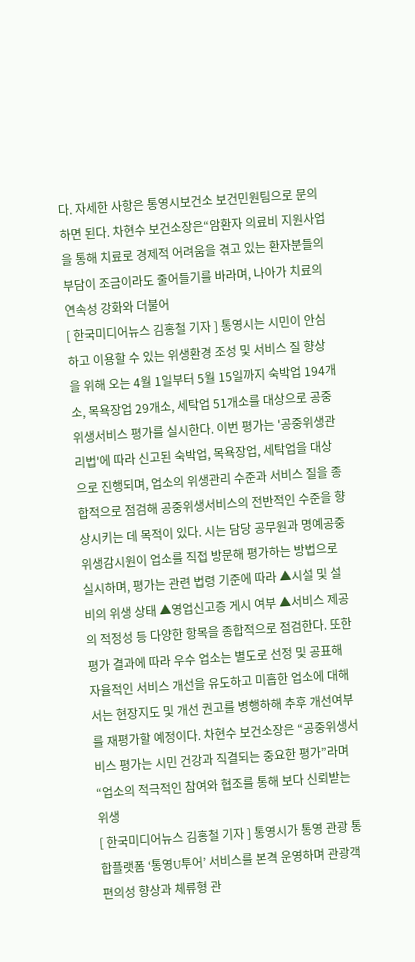다. 자세한 사항은 통영시보건소 보건민원팀으로 문의하면 된다. 차현수 보건소장은“암환자 의료비 지원사업을 통해 치료로 경제적 어려움을 겪고 있는 환자분들의 부담이 조금이라도 줄어들기를 바라며, 나아가 치료의 연속성 강화와 더불어
[ 한국미디어뉴스 김홍철 기자 ] 통영시는 시민이 안심하고 이용할 수 있는 위생환경 조성 및 서비스 질 향상을 위해 오는 4월 1일부터 5월 15일까지 숙박업 194개소, 목욕장업 29개소, 세탁업 51개소를 대상으로 공중위생서비스 평가를 실시한다. 이번 평가는 '공중위생관리법'에 따라 신고된 숙박업, 목욕장업, 세탁업을 대상으로 진행되며, 업소의 위생관리 수준과 서비스 질을 종합적으로 점검해 공중위생서비스의 전반적인 수준을 향상시키는 데 목적이 있다. 시는 담당 공무원과 명예공중위생감시원이 업소를 직접 방문해 평가하는 방법으로 실시하며, 평가는 관련 법령 기준에 따라 ▲시설 및 설비의 위생 상태 ▲영업신고증 게시 여부 ▲서비스 제공의 적정성 등 다양한 항목을 종합적으로 점검한다. 또한 평가 결과에 따라 우수 업소는 별도로 선정 및 공표해 자율적인 서비스 개선을 유도하고 미흡한 업소에 대해서는 현장지도 및 개선 권고를 병행하해 추후 개선여부를 재평가할 예정이다. 차현수 보건소장은 “공중위생서비스 평가는 시민 건강과 직결되는 중요한 평가”라며 “업소의 적극적인 참여와 협조를 통해 보다 신뢰받는 위생
[ 한국미디어뉴스 김홍철 기자 ] 통영시가 통영 관광 통합플랫폼 ‘통영U투어’ 서비스를 본격 운영하며 관광객 편의성 향상과 체류형 관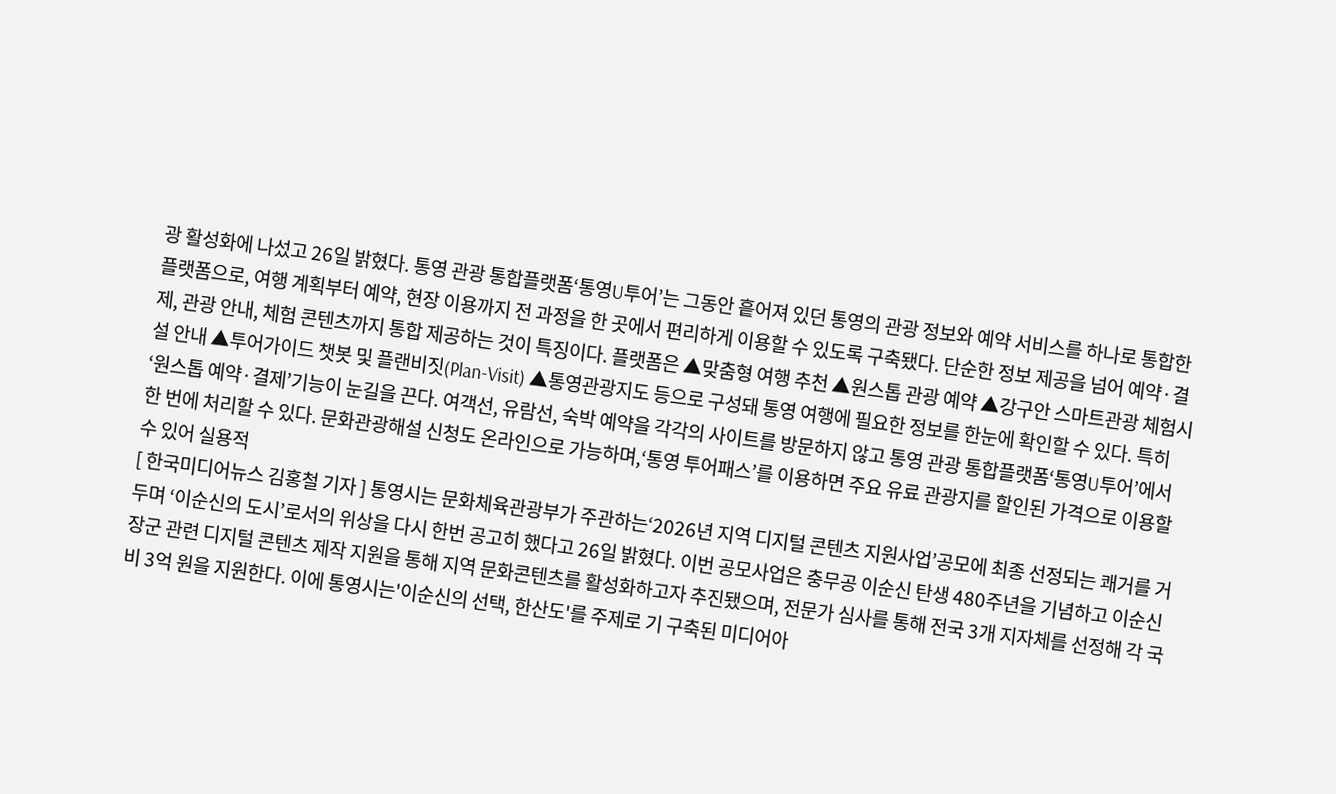광 활성화에 나섰고 26일 밝혔다. 통영 관광 통합플랫폼‘통영U투어’는 그동안 흩어져 있던 통영의 관광 정보와 예약 서비스를 하나로 통합한 플랫폼으로, 여행 계획부터 예약, 현장 이용까지 전 과정을 한 곳에서 편리하게 이용할 수 있도록 구축됐다. 단순한 정보 제공을 넘어 예약·결제, 관광 안내, 체험 콘텐츠까지 통합 제공하는 것이 특징이다. 플랫폼은 ▲맞춤형 여행 추천 ▲원스톱 관광 예약 ▲강구안 스마트관광 체험시설 안내 ▲투어가이드 챗봇 및 플랜비짓(Plan-Visit) ▲통영관광지도 등으로 구성돼 통영 여행에 필요한 정보를 한눈에 확인할 수 있다. 특히‘원스톱 예약·결제’기능이 눈길을 끈다. 여객선, 유람선, 숙박 예약을 각각의 사이트를 방문하지 않고 통영 관광 통합플랫폼‘통영U투어’에서 한 번에 처리할 수 있다. 문화관광해설 신청도 온라인으로 가능하며,‘통영 투어패스’를 이용하면 주요 유료 관광지를 할인된 가격으로 이용할 수 있어 실용적
[ 한국미디어뉴스 김홍철 기자 ] 통영시는 문화체육관광부가 주관하는‘2026년 지역 디지털 콘텐츠 지원사업’공모에 최종 선정되는 쾌거를 거두며 ‘이순신의 도시’로서의 위상을 다시 한번 공고히 했다고 26일 밝혔다. 이번 공모사업은 충무공 이순신 탄생 480주년을 기념하고 이순신 장군 관련 디지털 콘텐츠 제작 지원을 통해 지역 문화콘텐츠를 활성화하고자 추진됐으며, 전문가 심사를 통해 전국 3개 지자체를 선정해 각 국비 3억 원을 지원한다. 이에 통영시는'이순신의 선택, 한산도'를 주제로 기 구축된 미디어아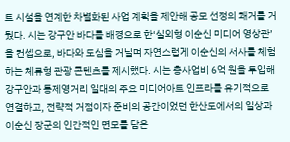트 시설을 연계한 차별화된 사업 계획을 제안해 공모 선정의 쾌거를 거뒀다. 시는 강구안 바다를 배경으로 한‘실외형 이순신 미디어 영상관’을 컨셉으로, 바다와 도심을 거닐며 자연스럽게 이순신의 서사를 체험하는 체류형 관광 콘텐츠를 제시했다. 시는 총사업비 6억 원을 투입해 강구안과 통제영거리 일대의 주요 미디어아트 인프라를 유기적으로 연결하고, 전략적 거점이자 준비의 공간이었던 한산도에서의 일상과 이순신 장군의 인간적인 면모를 담은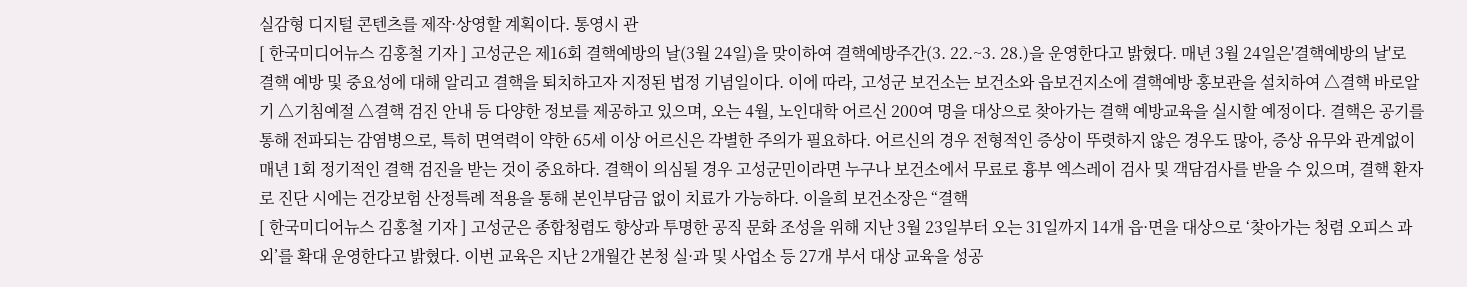실감형 디지털 콘텐츠를 제작·상영할 계획이다. 통영시 관
[ 한국미디어뉴스 김홍철 기자 ] 고성군은 제16회 결핵예방의 날(3월 24일)을 맞이하여 결핵예방주간(3. 22.~3. 28.)을 운영한다고 밝혔다. 매년 3월 24일은'결핵예방의 날'로 결핵 예방 및 중요성에 대해 알리고 결핵을 퇴치하고자 지정된 법정 기념일이다. 이에 따라, 고성군 보건소는 보건소와 읍보건지소에 결핵예방 홍보관을 설치하여 △결핵 바로알기 △기침예절 △결핵 검진 안내 등 다양한 정보를 제공하고 있으며, 오는 4월, 노인대학 어르신 200여 명을 대상으로 찾아가는 결핵 예방교육을 실시할 예정이다. 결핵은 공기를 통해 전파되는 감염병으로, 특히 면역력이 약한 65세 이상 어르신은 각별한 주의가 필요하다. 어르신의 경우 전형적인 증상이 뚜렷하지 않은 경우도 많아, 증상 유무와 관계없이 매년 1회 정기적인 결핵 검진을 받는 것이 중요하다. 결핵이 의심될 경우 고성군민이라면 누구나 보건소에서 무료로 흉부 엑스레이 검사 및 객담검사를 받을 수 있으며, 결핵 환자로 진단 시에는 건강보험 산정특례 적용을 통해 본인부담금 없이 치료가 가능하다. 이을희 보건소장은 “결핵
[ 한국미디어뉴스 김홍철 기자 ] 고성군은 종합청렴도 향상과 투명한 공직 문화 조성을 위해 지난 3월 23일부터 오는 31일까지 14개 읍·면을 대상으로 ‘찾아가는 청렴 오피스 과외’를 확대 운영한다고 밝혔다. 이번 교육은 지난 2개월간 본청 실·과 및 사업소 등 27개 부서 대상 교육을 성공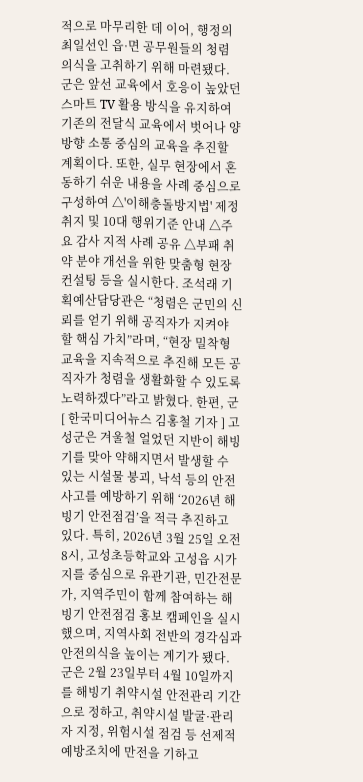적으로 마무리한 데 이어, 행정의 최일선인 읍·면 공무원들의 청렴 의식을 고취하기 위해 마련됐다. 군은 앞선 교육에서 호응이 높았던 스마트 TV 활용 방식을 유지하여 기존의 전달식 교육에서 벗어나 양방향 소통 중심의 교육을 추진할 계획이다. 또한, 실무 현장에서 혼동하기 쉬운 내용을 사례 중심으로 구성하여 △'이해충돌방지법' 제정 취지 및 10대 행위기준 안내 △주요 감사 지적 사례 공유 △부패 취약 분야 개선을 위한 맞춤형 현장 컨설팅 등을 실시한다. 조석래 기획예산담당관은 “청렴은 군민의 신뢰를 얻기 위해 공직자가 지켜야 할 핵심 가치”라며, “현장 밀착형 교육을 지속적으로 추진해 모든 공직자가 청렴을 생활화할 수 있도록 노력하겠다”라고 밝혔다. 한편, 군
[ 한국미디어뉴스 김홍철 기자 ] 고성군은 겨울철 얼었던 지반이 해빙기를 맞아 약해지면서 발생할 수 있는 시설물 붕괴, 낙석 등의 안전사고를 예방하기 위해 ‘2026년 해빙기 안전점검’을 적극 추진하고 있다. 특히, 2026년 3월 25일 오전 8시, 고성초등학교와 고성읍 시가지를 중심으로 유관기관, 민간전문가, 지역주민이 함께 참여하는 해빙기 안전점검 홍보 캠페인을 실시했으며, 지역사회 전반의 경각심과 안전의식을 높이는 계기가 됐다. 군은 2월 23일부터 4월 10일까지를 해빙기 취약시설 안전관리 기간으로 정하고, 취약시설 발굴·관리자 지정, 위험시설 점검 등 선제적 예방조치에 만전을 기하고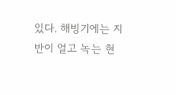있다. 해빙기에는 지반이 얼고 녹는 현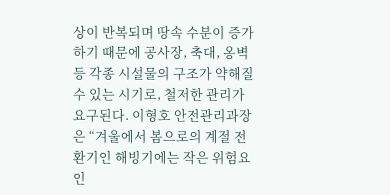상이 반복되며 땅속 수분이 증가하기 때문에 공사장, 축대, 옹벽 등 각종 시설물의 구조가 약해질 수 있는 시기로, 철저한 관리가 요구된다. 이형호 안전관리과장은 “겨울에서 봄으로의 계절 전환기인 해빙기에는 작은 위험요인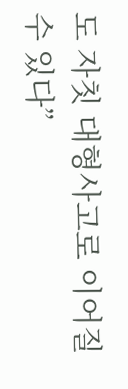도 자칫 대형사고로 이어질 수 있다”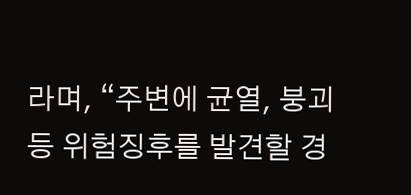라며, “주변에 균열, 붕괴 등 위험징후를 발견할 경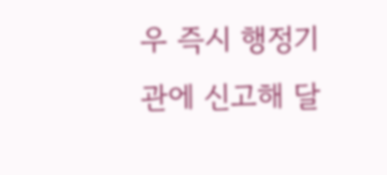우 즉시 행정기관에 신고해 달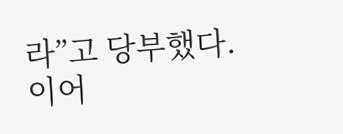라”고 당부했다. 이어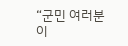“군민 여러분이